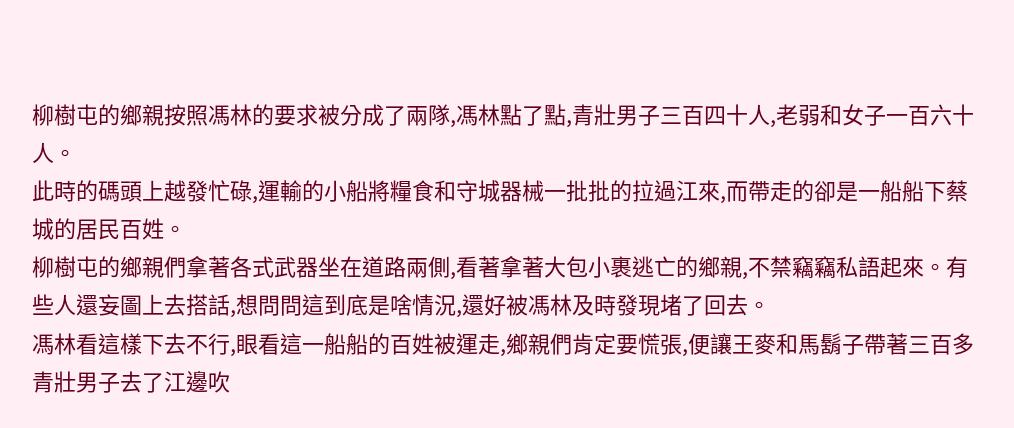柳樹屯的鄉親按照馮林的要求被分成了兩隊,馮林點了點,青壯男子三百四十人,老弱和女子一百六十人。
此時的碼頭上越發忙碌,運輸的小船將糧食和守城器械一批批的拉過江來,而帶走的卻是一船船下蔡城的居民百姓。
柳樹屯的鄉親們拿著各式武器坐在道路兩側,看著拿著大包小裹逃亡的鄉親,不禁竊竊私語起來。有些人還妄圖上去搭話,想問問這到底是啥情況,還好被馮林及時發現堵了回去。
馮林看這樣下去不行,眼看這一船船的百姓被運走,鄉親們肯定要慌張,便讓王麥和馬鬍子帶著三百多青壯男子去了江邊吹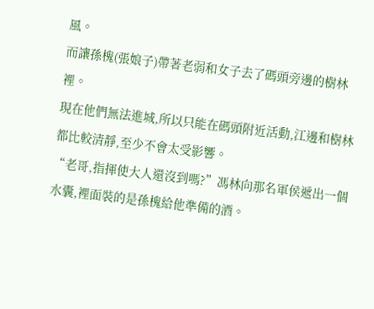風。
而讓孫槐(張娘子)帶著老弱和女子去了碼頭旁邊的樹林裡。
現在他們無法進城,所以只能在碼頭附近活動,江邊和樹林都比較清靜,至少不會太受影響。
“老哥,指揮使大人還沒到嗎?”馮林向那名軍侯遞出一個水囊,裡面裝的是孫槐給他準備的酒。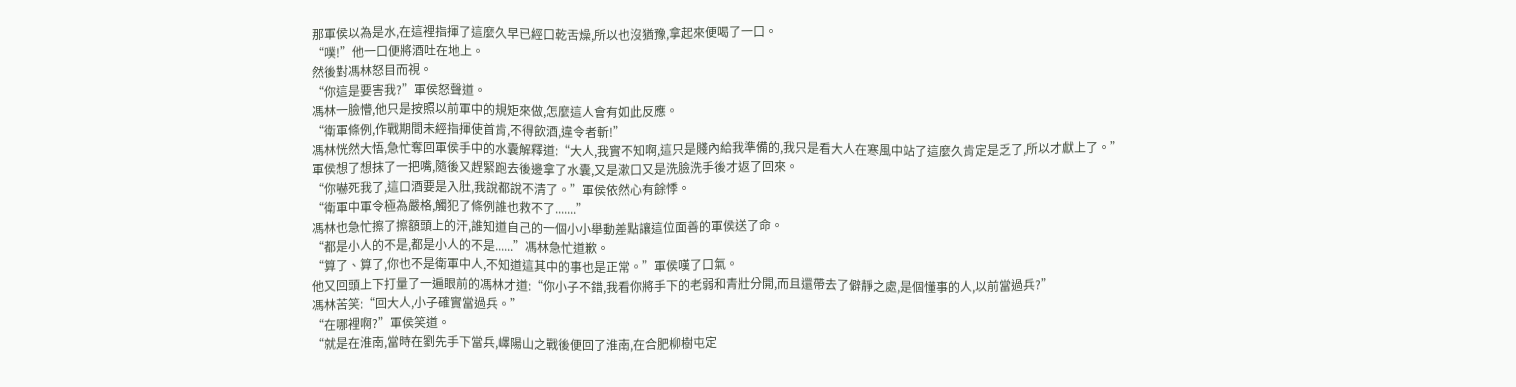那軍侯以為是水,在這裡指揮了這麼久早已經口乾舌燥,所以也沒猶豫,拿起來便喝了一口。
“噗!”他一口便將酒吐在地上。
然後對馮林怒目而視。
“你這是要害我?”軍侯怒聲道。
馮林一臉懵,他只是按照以前軍中的規矩來做,怎麼這人會有如此反應。
“衛軍條例,作戰期間未經指揮使首肯,不得飲酒,違令者斬!”
馮林恍然大悟,急忙奪回軍侯手中的水囊解釋道:“大人,我實不知啊,這只是賤內給我準備的,我只是看大人在寒風中站了這麼久肯定是乏了,所以才獻上了。”
軍侯想了想抹了一把嘴,隨後又趕緊跑去後邊拿了水囊,又是漱口又是洗臉洗手後才返了回來。
“你嚇死我了,這口酒要是入肚,我說都說不清了。”軍侯依然心有餘悸。
“衛軍中軍令極為嚴格,觸犯了條例誰也救不了.......”
馮林也急忙擦了擦額頭上的汗,誰知道自己的一個小小舉動差點讓這位面善的軍侯送了命。
“都是小人的不是,都是小人的不是......”馮林急忙道歉。
“算了、算了,你也不是衛軍中人,不知道這其中的事也是正常。”軍侯嘆了口氣。
他又回頭上下打量了一遍眼前的馮林才道:“你小子不錯,我看你將手下的老弱和青壯分開,而且還帶去了僻靜之處,是個懂事的人,以前當過兵?”
馮林苦笑:“回大人,小子確實當過兵。”
“在哪裡啊?”軍侯笑道。
“就是在淮南,當時在劉先手下當兵,嶧陽山之戰後便回了淮南,在合肥柳樹屯定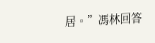居。”馮林回答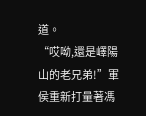道。
“哎呦,還是嶧陽山的老兄弟!”軍侯重新打量著馮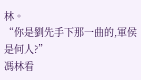林。
“你是劉先手下那一曲的,軍侯是何人?”
馮林看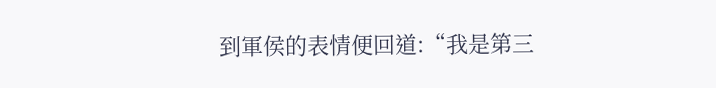到軍侯的表情便回道:“我是第三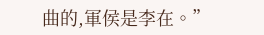曲的,軍侯是李在。”